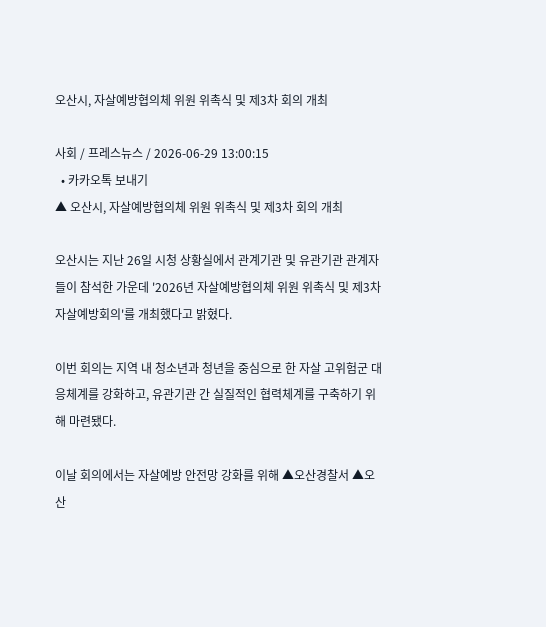오산시, 자살예방협의체 위원 위촉식 및 제3차 회의 개최

사회 / 프레스뉴스 / 2026-06-29 13:00:15
  • 카카오톡 보내기
▲ 오산시, 자살예방협의체 위원 위촉식 및 제3차 회의 개최

오산시는 지난 26일 시청 상황실에서 관계기관 및 유관기관 관계자들이 참석한 가운데 '2026년 자살예방협의체 위원 위촉식 및 제3차 자살예방회의'를 개최했다고 밝혔다.

이번 회의는 지역 내 청소년과 청년을 중심으로 한 자살 고위험군 대응체계를 강화하고, 유관기관 간 실질적인 협력체계를 구축하기 위해 마련됐다.

이날 회의에서는 자살예방 안전망 강화를 위해 ▲오산경찰서 ▲오산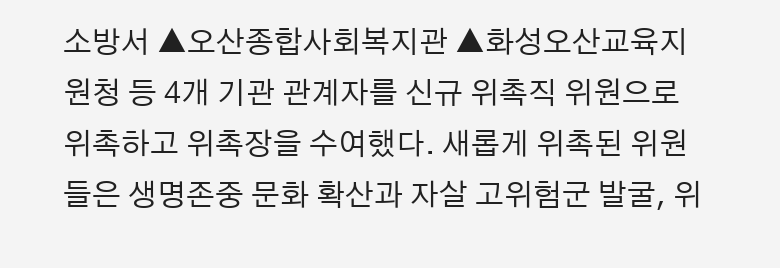소방서 ▲오산종합사회복지관 ▲화성오산교육지원청 등 4개 기관 관계자를 신규 위촉직 위원으로 위촉하고 위촉장을 수여했다. 새롭게 위촉된 위원들은 생명존중 문화 확산과 자살 고위험군 발굴, 위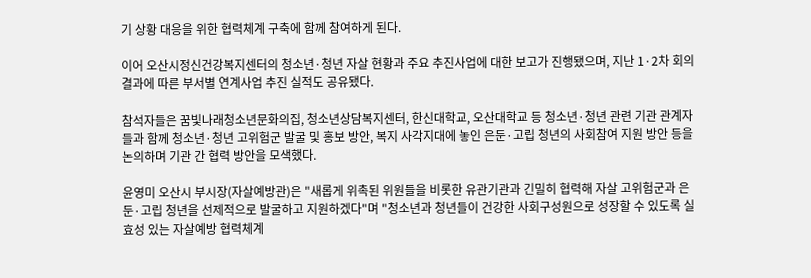기 상황 대응을 위한 협력체계 구축에 함께 참여하게 된다.

이어 오산시정신건강복지센터의 청소년·청년 자살 현황과 주요 추진사업에 대한 보고가 진행됐으며, 지난 1·2차 회의 결과에 따른 부서별 연계사업 추진 실적도 공유됐다.

참석자들은 꿈빛나래청소년문화의집, 청소년상담복지센터, 한신대학교, 오산대학교 등 청소년·청년 관련 기관 관계자들과 함께 청소년·청년 고위험군 발굴 및 홍보 방안, 복지 사각지대에 놓인 은둔·고립 청년의 사회참여 지원 방안 등을 논의하며 기관 간 협력 방안을 모색했다.

윤영미 오산시 부시장(자살예방관)은 "새롭게 위촉된 위원들을 비롯한 유관기관과 긴밀히 협력해 자살 고위험군과 은둔·고립 청년을 선제적으로 발굴하고 지원하겠다"며 "청소년과 청년들이 건강한 사회구성원으로 성장할 수 있도록 실효성 있는 자살예방 협력체계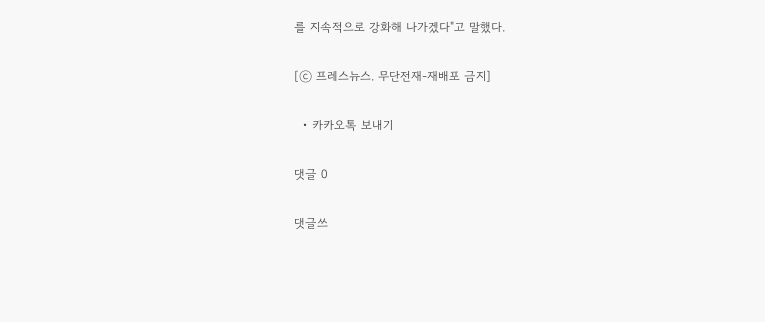를 지속적으로 강화해 나가겠다"고 말했다.

[ⓒ 프레스뉴스. 무단전재-재배포 금지]

  • 카카오톡 보내기

댓글 0

댓글쓰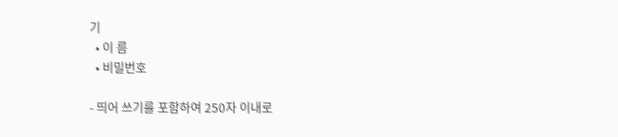기
  • 이 름
  • 비밀번호

- 띄어 쓰기를 포함하여 250자 이내로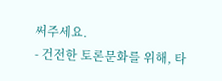써주세요.
- 건전한 토론문화를 위해, 타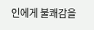인에게 불쾌감을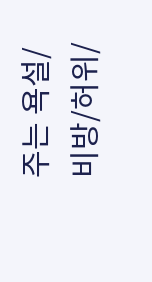주는 욕설/비방/허위/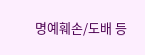명예훼손/도배 등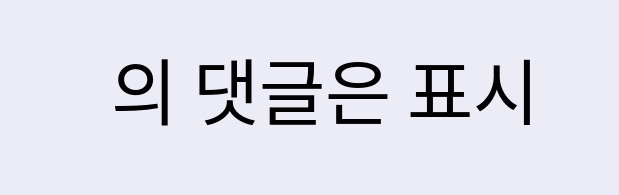의 댓글은 표시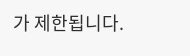가 제한됩니다.